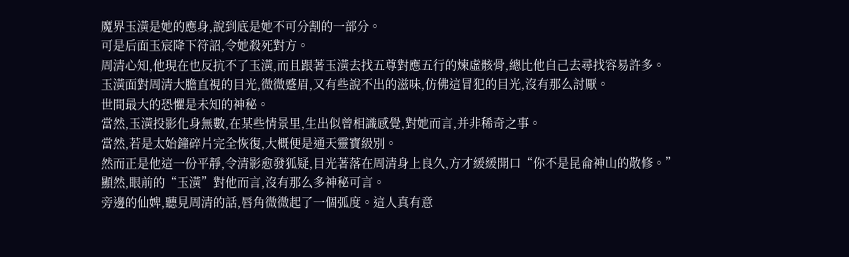魔界玉潢是她的應身,說到底是她不可分割的一部分。
可是后面玉宸降下符詔,令她殺死對方。
周清心知,他現在也反抗不了玉潢,而且跟著玉潢去找五尊對應五行的煉虛骸骨,總比他自己去尋找容易許多。
玉潢面對周清大膽直視的目光,微微蹙眉,又有些說不出的滋味,仿佛這冒犯的目光,沒有那么討厭。
世間最大的恐懼是未知的神秘。
當然,玉潢投影化身無數,在某些情景里,生出似曾相識感覺,對她而言,并非稀奇之事。
當然,若是太始鐘碎片完全恢復,大概便是通天靈寶級別。
然而正是他這一份平靜,令清影愈發狐疑,目光著落在周清身上良久,方才緩緩開口“你不是昆侖神山的散修。”
顯然,眼前的“玉潢”對他而言,沒有那么多神秘可言。
旁邊的仙婢,聽見周清的話,唇角微微起了一個弧度。這人真有意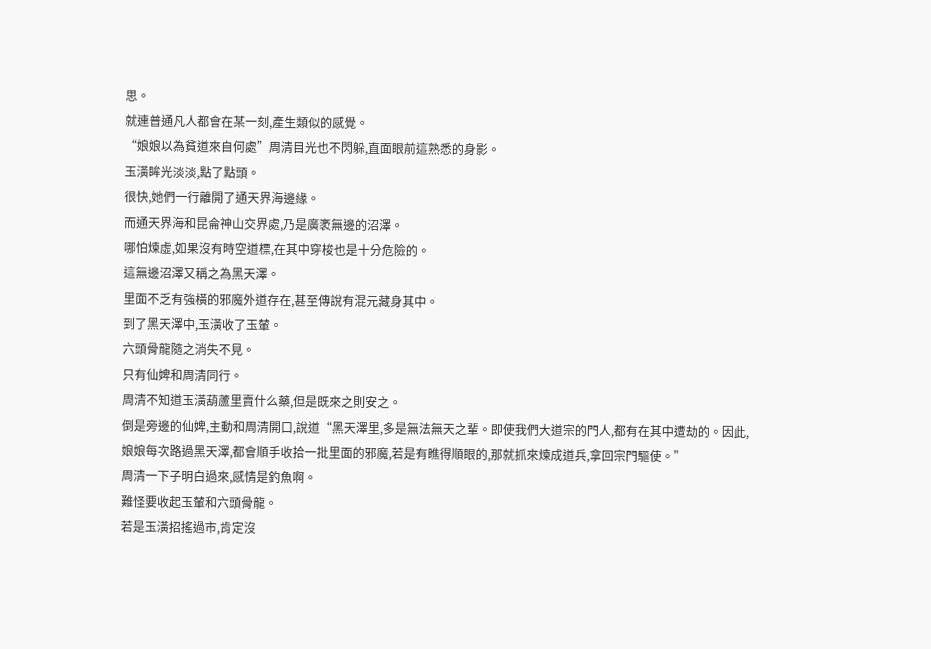思。
就連普通凡人都會在某一刻,產生類似的感覺。
“娘娘以為貧道來自何處”周清目光也不閃躲,直面眼前這熟悉的身影。
玉潢眸光淡淡,點了點頭。
很快,她們一行離開了通天界海邊緣。
而通天界海和昆侖神山交界處,乃是廣袤無邊的沼澤。
哪怕煉虛,如果沒有時空道標,在其中穿梭也是十分危險的。
這無邊沼澤又稱之為黑天澤。
里面不乏有強橫的邪魔外道存在,甚至傳說有混元藏身其中。
到了黑天澤中,玉潢收了玉輦。
六頭骨龍隨之消失不見。
只有仙婢和周清同行。
周清不知道玉潢葫蘆里賣什么藥,但是既來之則安之。
倒是旁邊的仙婢,主動和周清開口,說道“黑天澤里,多是無法無天之輩。即使我們大道宗的門人,都有在其中遭劫的。因此,娘娘每次路過黑天澤,都會順手收拾一批里面的邪魔,若是有瞧得順眼的,那就抓來煉成道兵,拿回宗門驅使。”
周清一下子明白過來,感情是釣魚啊。
難怪要收起玉輦和六頭骨龍。
若是玉潢招搖過市,肯定沒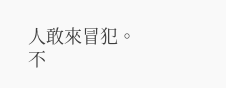人敢來冒犯。
不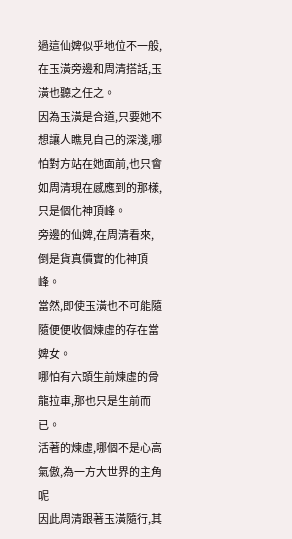過這仙婢似乎地位不一般,在玉潢旁邊和周清搭話,玉潢也聽之任之。
因為玉潢是合道,只要她不想讓人瞧見自己的深淺,哪怕對方站在她面前,也只會如周清現在感應到的那樣,只是個化神頂峰。
旁邊的仙婢,在周清看來,倒是貨真價實的化神頂峰。
當然,即使玉潢也不可能隨隨便便收個煉虛的存在當婢女。
哪怕有六頭生前煉虛的骨龍拉車,那也只是生前而已。
活著的煉虛,哪個不是心高氣傲,為一方大世界的主角呢
因此周清跟著玉潢隨行,其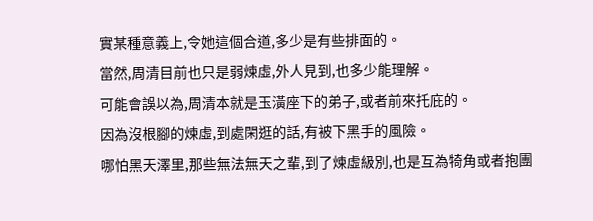實某種意義上,令她這個合道,多少是有些排面的。
當然,周清目前也只是弱煉虛,外人見到,也多少能理解。
可能會誤以為,周清本就是玉潢座下的弟子,或者前來托庇的。
因為沒根腳的煉虛,到處閑逛的話,有被下黑手的風險。
哪怕黑天澤里,那些無法無天之輩,到了煉虛級別,也是互為犄角或者抱團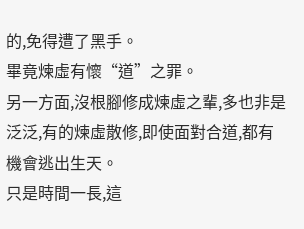的,免得遭了黑手。
畢竟煉虛有懷“道”之罪。
另一方面,沒根腳修成煉虛之輩,多也非是泛泛,有的煉虛散修,即使面對合道,都有機會逃出生天。
只是時間一長,這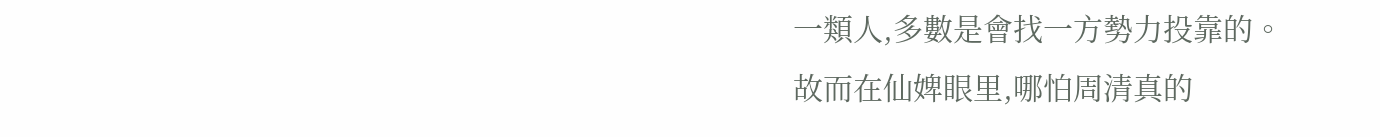一類人,多數是會找一方勢力投靠的。
故而在仙婢眼里,哪怕周清真的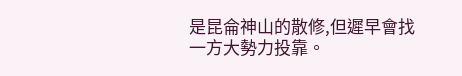是昆侖神山的散修,但遲早會找一方大勢力投靠。